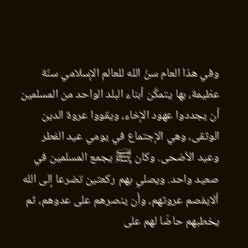وفي هذا العام سنّ الله للعالم الإسلامي سنّة عظيمة، بها يتمكّن أبناء البلد الواحد من المسلمين أن يجددوا عهود الإخاء، ويقووا عروة الدين الوثقى، وهي الإجتماع في يومي عيد الفطر وعيد الأضحى. وكان ﵊ يجمع المسلمين في صعيد واحد. ويصلي بهم ركعتين تضرعا إلى الله ألايفصم عروتهم، وأن ينصرهم على عدوهم، ثم يخطبهم حاضّا لهم على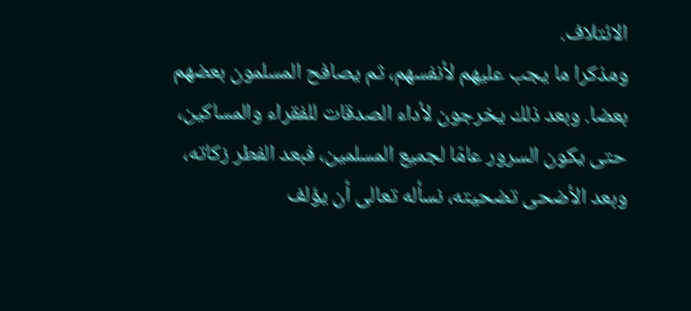الائتلاف.
ومذكرا ما يجب عليهم لأنفسهم، ثم يصافح المسلمون بعضهم بعضا. وبعد ذلك يخرجون لأداء الصدقات للفقراء والمساكين، حتى يكون السرور عامّا لجميع المسلمين، فبعد الفطر زكاته، وبعد الأضحى تضحيته، نسأله تعالى أن يؤلف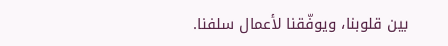بين قلوبنا، ويوفّقنا لأعمال سلفنا.